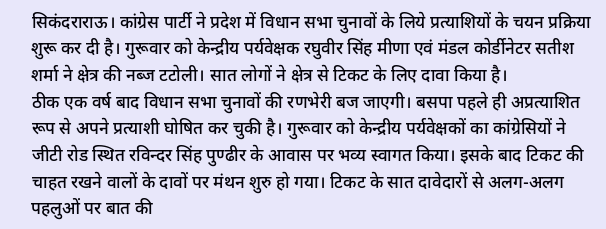सिकंदराराऊ। कांग्रेस पार्टी ने प्रदेश में विधान सभा चुनावों के लिये प्रत्याशियों के चयन प्रक्रिया शुरू कर दी है। गुरूवार को केन्द्रीय पर्यवेक्षक रघुवीर सिंह मीणा एवं मंडल कोर्डीनेटर सतीश शर्मा ने क्षेत्र की नब्ज टटोली। सात लोगों ने क्षेत्र से टिकट के लिए दावा किया है।
ठीक एक वर्ष बाद विधान सभा चुनावों की रणभेरी बज जाएगी। बसपा पहले ही अप्रत्याशित रूप से अपने प्रत्याशी घोषित कर चुकी है। गुरूवार को केन्द्रीय पर्यवेक्षकों का कांग्रेसियों ने जीटी रोड स्थित रविन्दर सिंह पुण्ढीर के आवास पर भव्य स्वागत किया। इसके बाद टिकट की चाहत रखने वालों के दावों पर मंथन शुरु हो गया। टिकट के सात दावेदारों से अलग-अलग पहलुओं पर बात की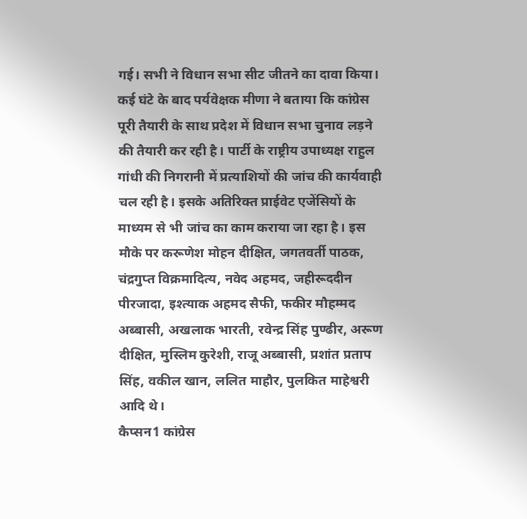गई। सभी ने विधान सभा सीट जीतने का दावा किया। कई घंटे के बाद पर्यवेक्षक मीणा ने बताया कि कांग्रेस पूरी तैयारी के साथ प्रदेश में विधान सभा चुनाव लड़ने की तैयारी कर रही है। पार्टी के राष्ट्रीय उपाध्यक्ष राहुल गांधी की निगरानी में प्रत्याशियों की जांच की कार्यवाही चल रही है। इसके अतिरिक्त प्राईवेट एजेंसियों के माध्यम से भी जांच का काम कराया जा रहा है। इस मौके पर करूणेश मोहन दीक्षित, जगतवर्ती पाठक, चंद्रगुप्त विक्रमादित्य, नवेद अहमद, जहीरूददीन पीरजादा, इश्त्याक अहमद सैफी, फकीर मौहम्मद अब्बासी, अखलाक भारती, रवेन्द्र सिंह पुण्ढीर, अरूण दीक्षित, मुस्लिम कुरेशी, राजू अब्बासी, प्रशांत प्रताप सिंह, वकील खान, ललित माहौर, पुलकित माहेश्वरी आदि थे।
कैप्सन1 कांग्रेस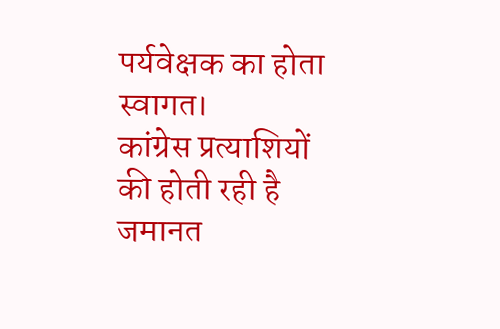पर्यवेक्षक का होता स्वागत।
कांग्रेस प्रत्याशियों की होती रही है जमानत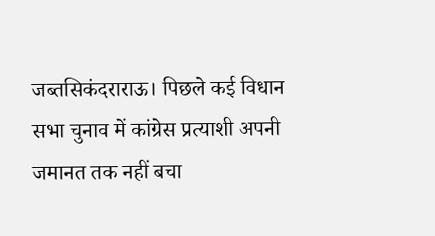जब्तसिकंदराराऊ। पिछले कई विधान सभा चुनाव में कांग्रेस प्रत्याशी अपनी जमानत तक नहीं बचा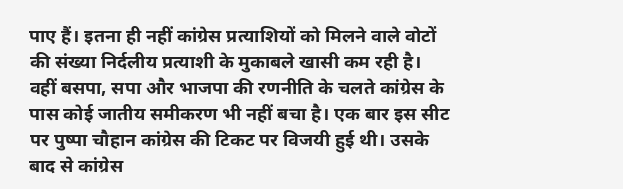पाए हैं। इतना ही नहीं कांग्रेस प्रत्याशियों को मिलने वाले वोटों की संख्या निर्दलीय प्रत्याशी के मुकाबले खासी कम रही है। वहीं बसपा, सपा और भाजपा की रणनीति के चलते कांग्रेस के पास कोई जातीय समीकरण भी नहीं बचा है। एक बार इस सीट पर पुष्पा चौहान कांग्रेस की टिकट पर विजयी हुई थी। उसके बाद से कांग्रेस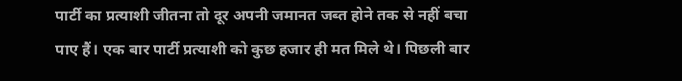पार्टी का प्रत्याशी जीतना तो दूर अपनी जमानत जब्त होने तक से नहीं बचा पाए हैं। एक बार पार्टी प्रत्याशी को कुछ हजार ही मत मिले थे। पिछली बार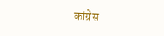कांग्रेस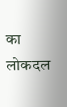का लोकदल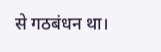से गठबंधन था।